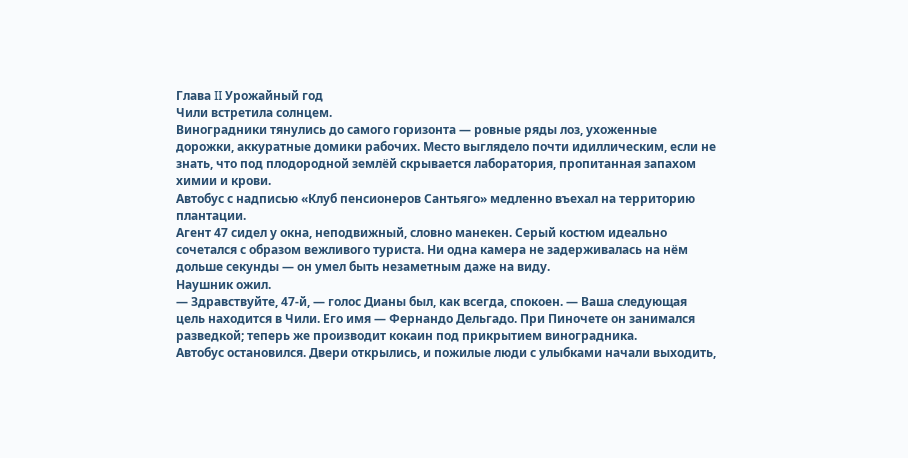Глава II Урожайный год
Чили встретила солнцем.
Виноградники тянулись до самого горизонта — ровные ряды лоз, ухоженные дорожки, аккуратные домики рабочих. Место выглядело почти идиллическим, если не знать, что под плодородной землёй скрывается лаборатория, пропитанная запахом химии и крови.
Автобус с надписью «Клуб пенсионеров Сантьяго» медленно въехал на территорию плантации.
Агент 47 сидел у окна, неподвижный, словно манекен. Серый костюм идеально сочетался с образом вежливого туриста. Ни одна камера не задерживалась на нём дольше секунды — он умел быть незаметным даже на виду.
Наушник ожил.
— Здравствуйте, 47-й, — голос Дианы был, как всегда, спокоен. — Ваша следующая цель находится в Чили. Его имя — Фернандо Дельгадо. При Пиночете он занимался разведкой; теперь же производит кокаин под прикрытием виноградника.
Автобус остановился. Двери открылись, и пожилые люди с улыбками начали выходить,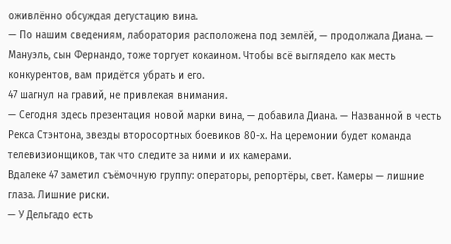оживлённо обсуждая дегустацию вина.
— По нашим сведениям, лаборатория расположена под землёй, — продолжала Диана. — Мануэль, сын Фернандо, тоже торгует кокаином. Чтобы всё выглядело как месть конкурентов, вам придётся убрать и его.
47 шагнул на гравий, не привлекая внимания.
— Сегодня здесь презентация новой марки вина, — добавила Диана. — Названной в честь Рекса Стэнтона, звезды второсортных боевиков 80-х. На церемонии будет команда телевизионщиков, так что следите за ними и их камерами.
Вдалеке 47 заметил съёмочную группу: операторы, репортёры, свет. Камеры — лишние глаза. Лишние риски.
— У Дельгадо есть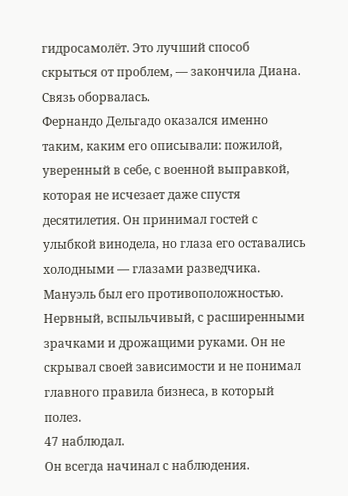гидросамолёт. Это лучший способ скрыться от проблем, — закончила Диана.
Связь оборвалась.
Фернандо Дельгадо оказался именно таким, каким его описывали: пожилой, уверенный в себе, с военной выправкой, которая не исчезает даже спустя десятилетия. Он принимал гостей с улыбкой винодела, но глаза его оставались холодными — глазами разведчика.
Мануэль был его противоположностью. Нервный, вспыльчивый, с расширенными зрачками и дрожащими руками. Он не скрывал своей зависимости и не понимал главного правила бизнеса, в который полез.
47 наблюдал.
Он всегда начинал с наблюдения.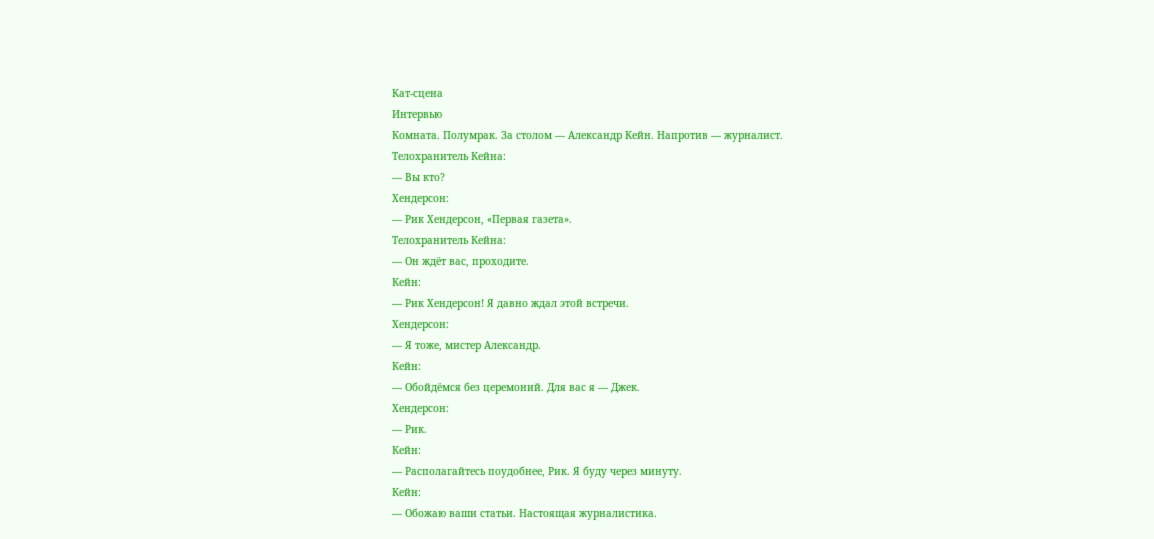Кат-сцена
Интервью
Комната. Полумрак. За столом — Александр Кейн. Напротив — журналист.
Телохранитель Кейна:
— Вы кто?
Хендерсон:
— Рик Хендерсон, «Первая газета».
Телохранитель Кейна:
— Он ждёт вас, проходите.
Кейн:
— Рик Хендерсон! Я давно ждал этой встречи.
Хендерсон:
— Я тоже, мистер Александр.
Кейн:
— Обойдёмся без церемоний. Для вас я — Джек.
Хендерсон:
— Рик.
Кейн:
— Располагайтесь поудобнее, Рик. Я буду через минуту.
Кейн:
— Обожаю ваши статьи. Настоящая журналистика.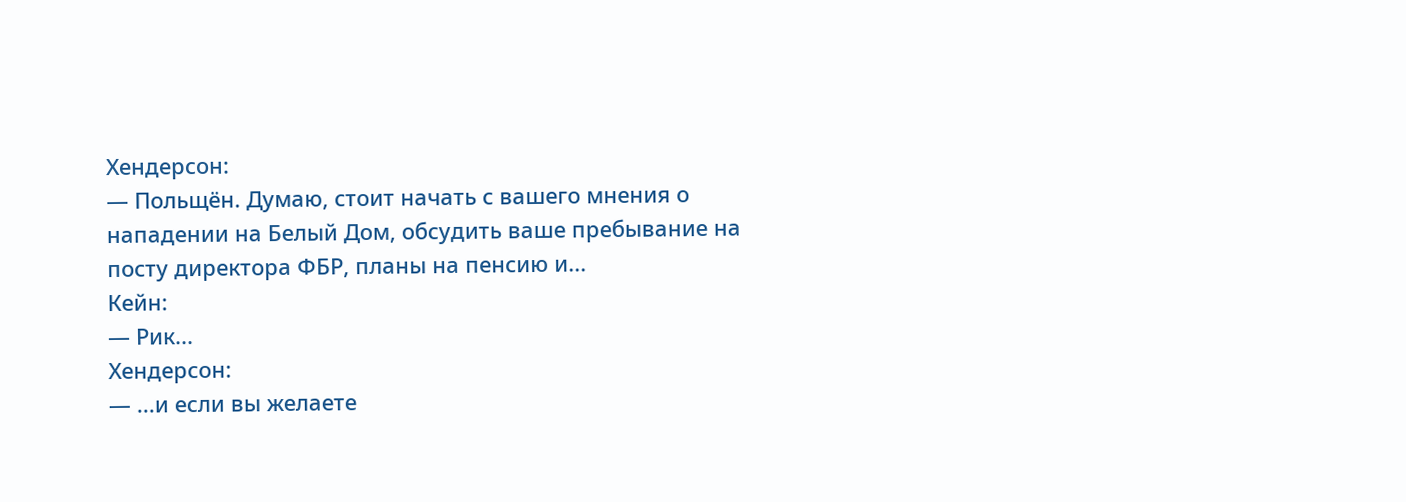Хендерсон:
— Польщён. Думаю, стоит начать с вашего мнения о нападении на Белый Дом, обсудить ваше пребывание на посту директора ФБР, планы на пенсию и...
Кейн:
— Рик...
Хендерсон:
— ...и если вы желаете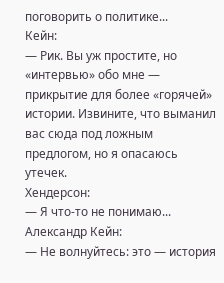поговорить о политике...
Кейн:
— Рик. Вы уж простите, но «интервью» обо мне — прикрытие для более «горячей» истории. Извините, что выманил вас сюда под ложным предлогом, но я опасаюсь утечек.
Хендерсон:
— Я что-то не понимаю...
Александр Кейн:
— Не волнуйтесь: это — история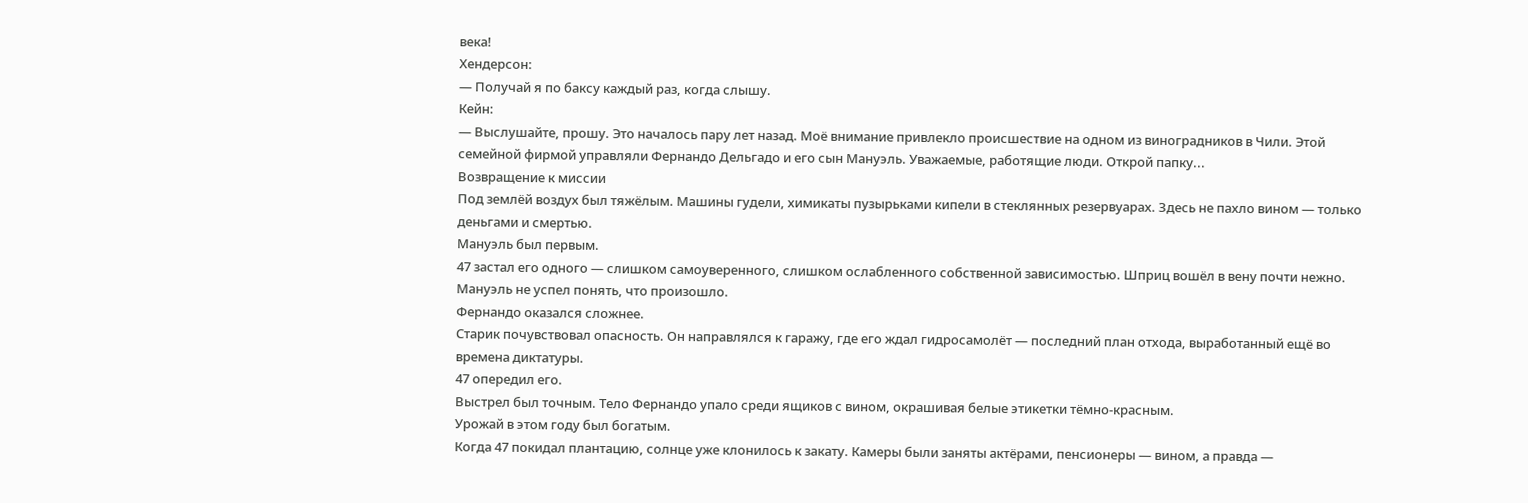века!
Хендерсон:
— Получай я по баксу каждый раз, когда слышу.
Кейн:
— Выслушайте, прошу. Это началось пару лет назад. Моё внимание привлекло происшествие на одном из виноградников в Чили. Этой семейной фирмой управляли Фернандо Дельгадо и его сын Мануэль. Уважаемые, работящие люди. Открой папку...
Возвращение к миссии
Под землёй воздух был тяжёлым. Машины гудели, химикаты пузырьками кипели в стеклянных резервуарах. Здесь не пахло вином — только деньгами и смертью.
Мануэль был первым.
47 застал его одного — слишком самоуверенного, слишком ослабленного собственной зависимостью. Шприц вошёл в вену почти нежно.
Мануэль не успел понять, что произошло.
Фернандо оказался сложнее.
Старик почувствовал опасность. Он направлялся к гаражу, где его ждал гидросамолёт — последний план отхода, выработанный ещё во времена диктатуры.
47 опередил его.
Выстрел был точным. Тело Фернандо упало среди ящиков с вином, окрашивая белые этикетки тёмно-красным.
Урожай в этом году был богатым.
Когда 47 покидал плантацию, солнце уже клонилось к закату. Камеры были заняты актёрами, пенсионеры — вином, а правда —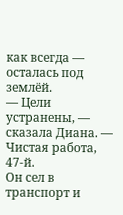как всегда — осталась под землёй.
— Цели устранены, — сказала Диана. — Чистая работа, 47-й.
Он сел в транспорт и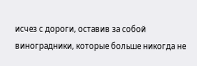исчез с дороги, оставив за собой виноградники, которые больше никогда не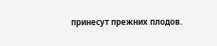принесут прежних плодов.